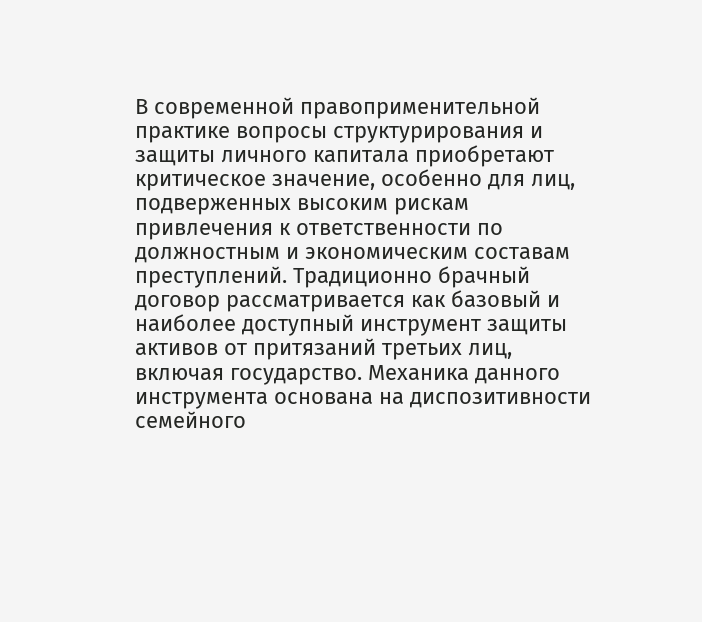В современной правоприменительной практике вопросы структурирования и защиты личного капитала приобретают критическое значение, особенно для лиц, подверженных высоким рискам привлечения к ответственности по должностным и экономическим составам преступлений. Традиционно брачный договор рассматривается как базовый и наиболее доступный инструмент защиты активов от притязаний третьих лиц, включая государство. Механика данного инструмента основана на диспозитивности семейного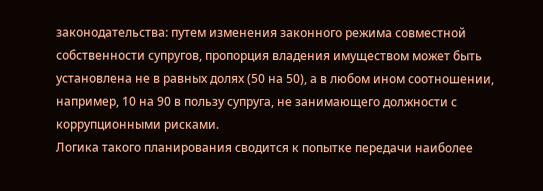законодательства: путем изменения законного режима совместной собственности супругов, пропорция владения имуществом может быть установлена не в равных долях (50 на 50), а в любом ином соотношении, например, 10 на 90 в пользу супруга, не занимающего должности с коррупционными рисками.
Логика такого планирования сводится к попытке передачи наиболее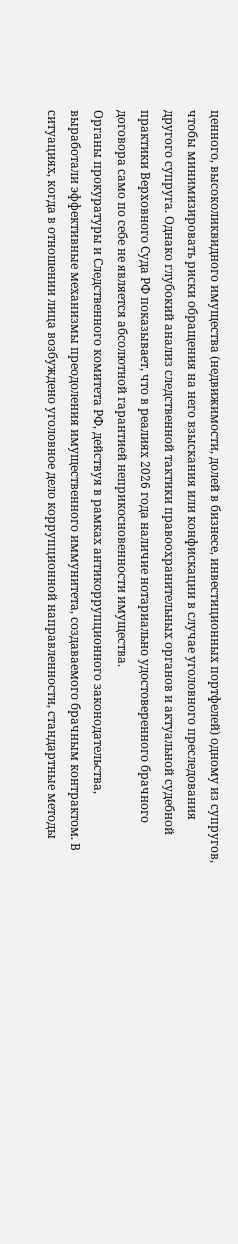ценного, высоколиквидного имущества (недвижимости, долей в бизнесе, инвестиционных портфелей) одному из супругов, чтобы минимизировать риски обращения на него взыскания или конфискации в случае уголовного преследования другого супруга. Однако глубокий анализ следственной тактики правоохранительных органов и актуальной судебной практики Верховного Суда РФ показывает, что в реалиях 2026 года наличие нотариально удостоверенного брачного договора само по себе не является абсолютной гарантией неприкосновенности имущества.
Органы прокуратуры и Следственного комитета РФ, действуя в рамках антикоррупционного законодательства, выработали эффективные механизмы преодоления имущественного иммунитета, создаваемого брачным контрактом. В ситуациях, когда в отношении лица возбуждено уголовное дело коррупционной направленности, стандартные методы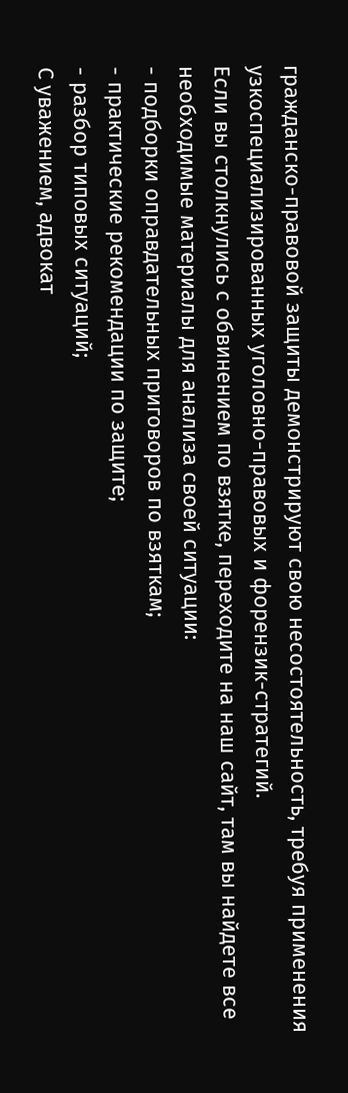гражданско-правовой защиты демонстрируют свою несостоятельность, требуя применения узкоспециализированных уголовно-правовых и форензик-стратегий.
Если вы столкнулись с обвинением по взятке, переходите на наш сайт, там вы найдете все необходимые материалы для анализа своей ситуации:
- подборки оправдательных приговоров по взяткам;
- практические рекомендации по защите;
- разбор типовых ситуаций;
С уважением, адвокат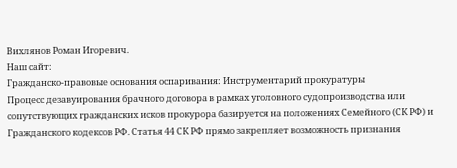Вихлянов Роман Игоревич.
Наш сайт:
Гражданско-правовые основания оспаривания: Инструментарий прокуратуры
Процесс дезавуирования брачного договора в рамках уголовного судопроизводства или сопутствующих гражданских исков прокурора базируется на положениях Семейного (СК РФ) и Гражданского кодексов РФ. Статья 44 СК РФ прямо закрепляет возможность признания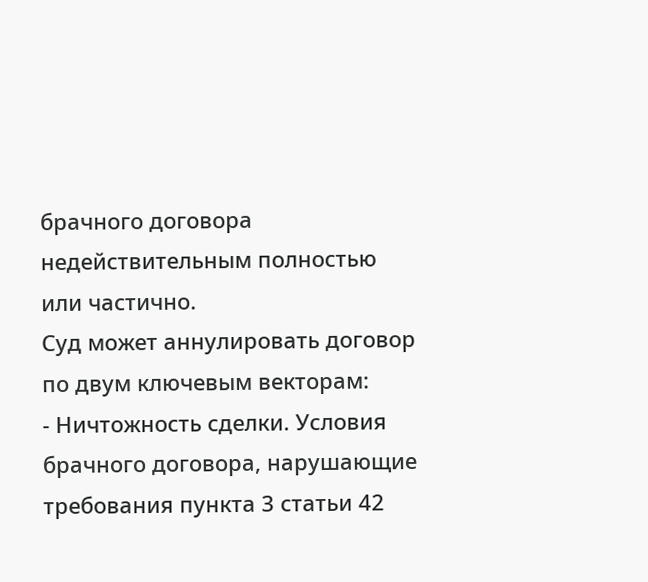брачного договора недействительным полностью или частично.
Суд может аннулировать договор по двум ключевым векторам:
- Ничтожность сделки. Условия брачного договора, нарушающие требования пункта 3 статьи 42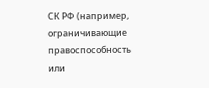СК РФ (например, ограничивающие правоспособность или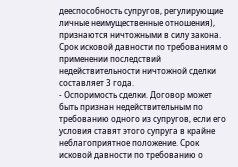дееспособность супругов, регулирующие личные неимущественные отношения), признаются ничтожными в силу закона. Срок исковой давности по требованиям о применении последствий недействительности ничтожной сделки составляет 3 года.
- Оспоримость сделки. Договор может быть признан недействительным по требованию одного из супругов, если его условия ставят этого супруга в крайне неблагоприятное положение. Срок исковой давности по требованию о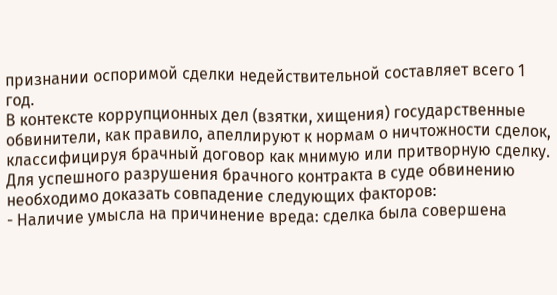признании оспоримой сделки недействительной составляет всего 1 год.
В контексте коррупционных дел (взятки, хищения) государственные обвинители, как правило, апеллируют к нормам о ничтожности сделок, классифицируя брачный договор как мнимую или притворную сделку.
Для успешного разрушения брачного контракта в суде обвинению необходимо доказать совпадение следующих факторов:
- Наличие умысла на причинение вреда: сделка была совершена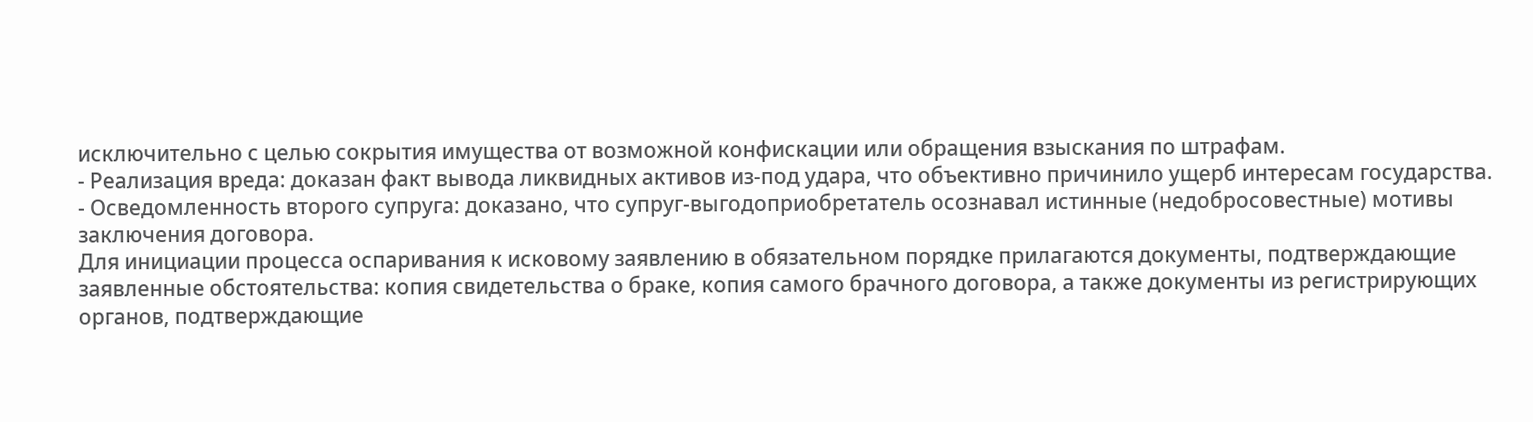исключительно с целью сокрытия имущества от возможной конфискации или обращения взыскания по штрафам.
- Реализация вреда: доказан факт вывода ликвидных активов из-под удара, что объективно причинило ущерб интересам государства.
- Осведомленность второго супруга: доказано, что супруг-выгодоприобретатель осознавал истинные (недобросовестные) мотивы заключения договора.
Для инициации процесса оспаривания к исковому заявлению в обязательном порядке прилагаются документы, подтверждающие заявленные обстоятельства: копия свидетельства о браке, копия самого брачного договора, а также документы из регистрирующих органов, подтверждающие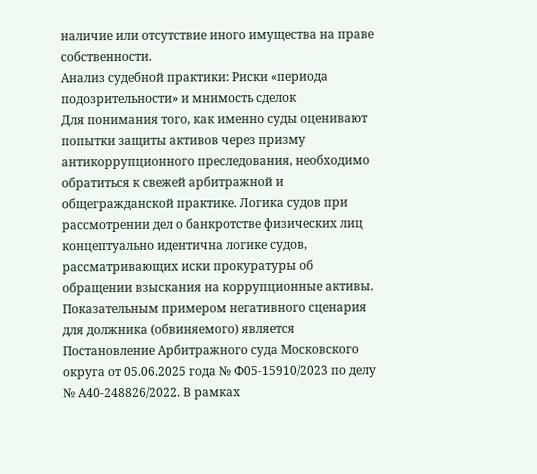наличие или отсутствие иного имущества на праве собственности.
Анализ судебной практики: Риски «периода подозрительности» и мнимость сделок
Для понимания того, как именно суды оценивают попытки защиты активов через призму антикоррупционного преследования, необходимо обратиться к свежей арбитражной и общегражданской практике. Логика судов при рассмотрении дел о банкротстве физических лиц концептуально идентична логике судов, рассматривающих иски прокуратуры об обращении взыскания на коррупционные активы.
Показательным примером негативного сценария для должника (обвиняемого) является Постановление Арбитражного суда Московского округа от 05.06.2025 года № Ф05-15910/2023 по делу № А40-248826/2022. В рамках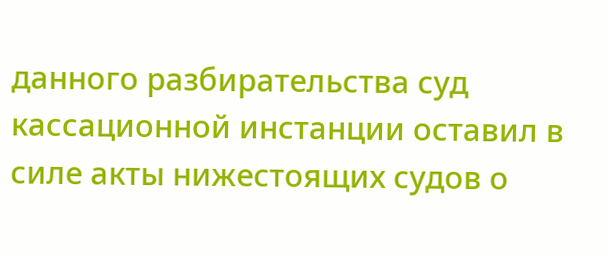данного разбирательства суд кассационной инстанции оставил в силе акты нижестоящих судов о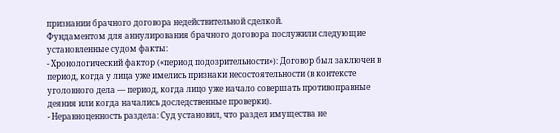признании брачного договора недействительной сделкой.
Фундаментом для аннулирования брачного договора послужили следующие установленные судом факты:
- Хронологический фактор («период подозрительности»): Договор был заключен в период, когда у лица уже имелись признаки несостоятельности (в контексте уголовного дела — период, когда лицо уже начало совершать противоправные деяния или когда начались доследственные проверки).
- Неравноценность раздела: Суд установил, что раздел имущества не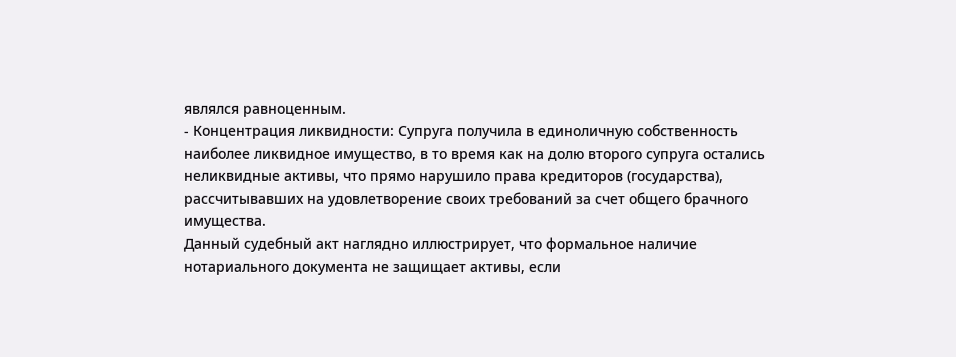являлся равноценным.
- Концентрация ликвидности: Супруга получила в единоличную собственность наиболее ликвидное имущество, в то время как на долю второго супруга остались неликвидные активы, что прямо нарушило права кредиторов (государства), рассчитывавших на удовлетворение своих требований за счет общего брачного имущества.
Данный судебный акт наглядно иллюстрирует, что формальное наличие нотариального документа не защищает активы, если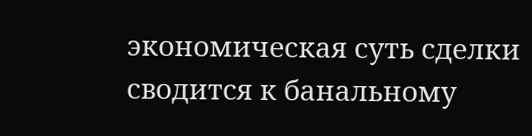экономическая суть сделки сводится к банальному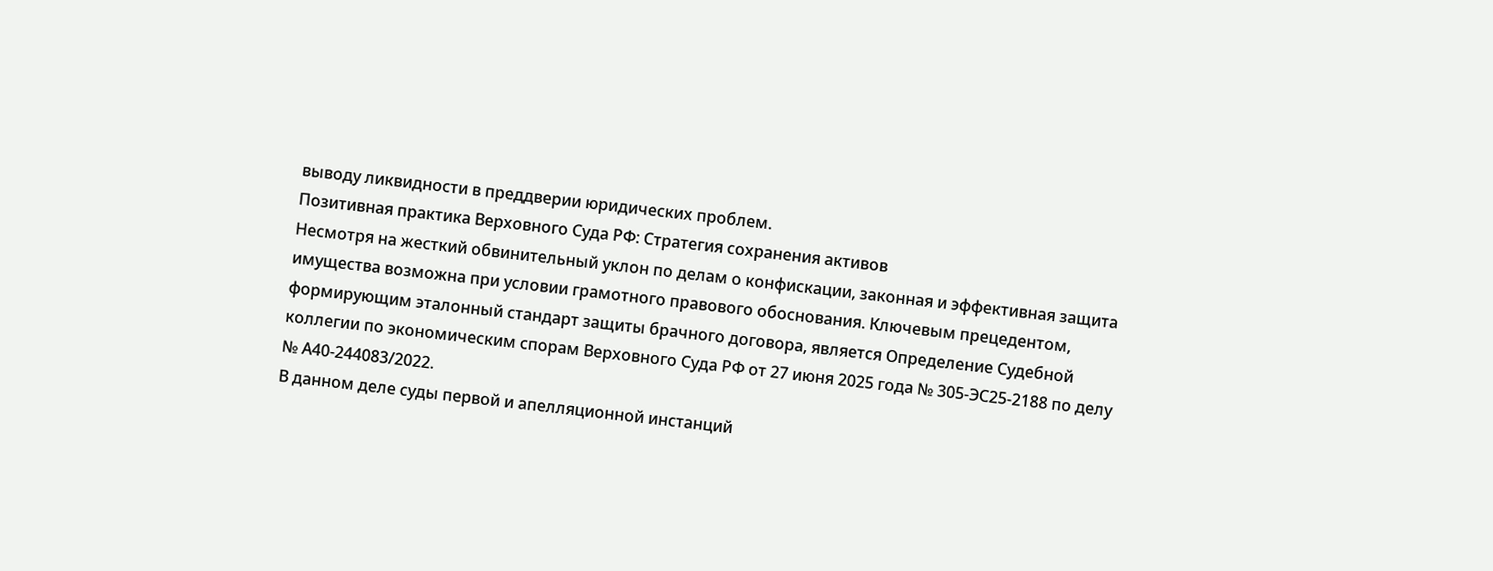выводу ликвидности в преддверии юридических проблем.
Позитивная практика Верховного Суда РФ: Стратегия сохранения активов
Несмотря на жесткий обвинительный уклон по делам о конфискации, законная и эффективная защита имущества возможна при условии грамотного правового обоснования. Ключевым прецедентом, формирующим эталонный стандарт защиты брачного договора, является Определение Судебной коллегии по экономическим спорам Верховного Суда РФ от 27 июня 2025 года № 305-ЭС25-2188 по делу № А40-244083/2022.
В данном деле суды первой и апелляционной инстанций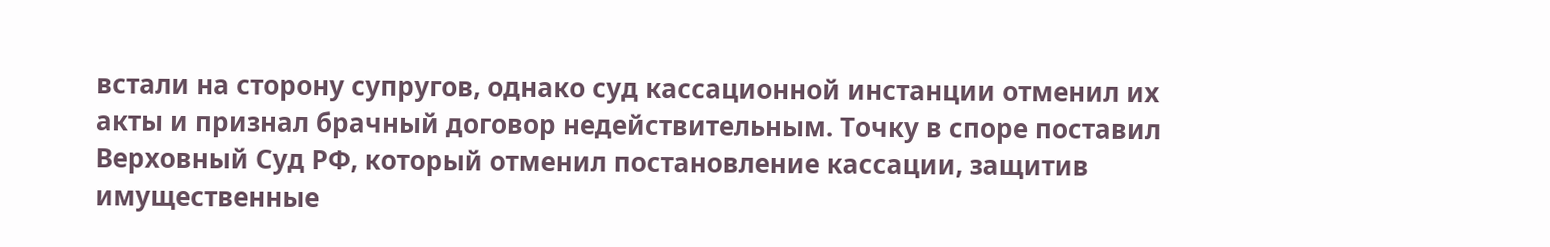встали на сторону супругов, однако суд кассационной инстанции отменил их акты и признал брачный договор недействительным. Точку в споре поставил Верховный Суд РФ, который отменил постановление кассации, защитив имущественные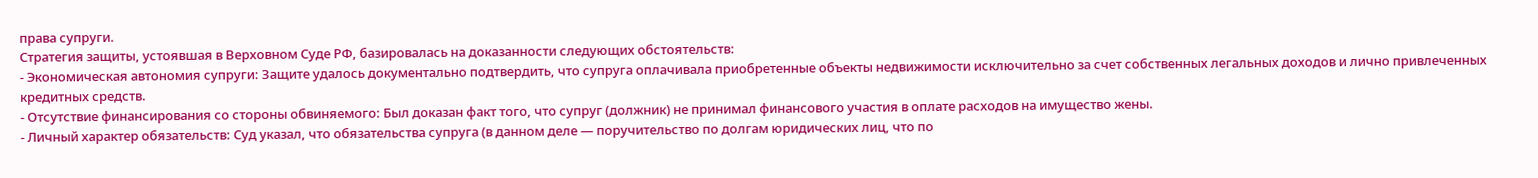права супруги.
Стратегия защиты, устоявшая в Верховном Суде РФ, базировалась на доказанности следующих обстоятельств:
- Экономическая автономия супруги: Защите удалось документально подтвердить, что супруга оплачивала приобретенные объекты недвижимости исключительно за счет собственных легальных доходов и лично привлеченных кредитных средств.
- Отсутствие финансирования со стороны обвиняемого: Был доказан факт того, что супруг (должник) не принимал финансового участия в оплате расходов на имущество жены.
- Личный характер обязательств: Суд указал, что обязательства супруга (в данном деле — поручительство по долгам юридических лиц, что по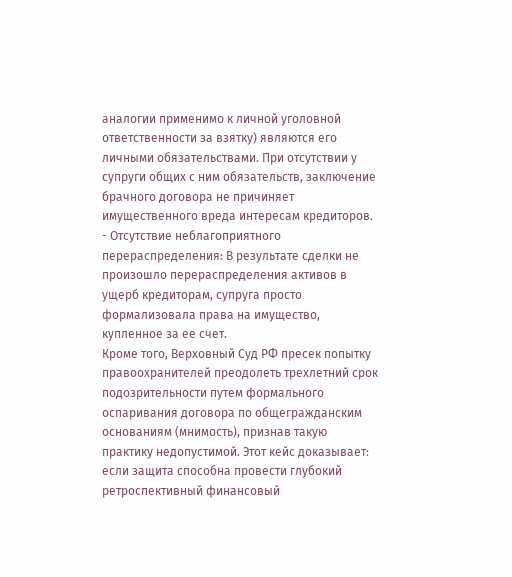аналогии применимо к личной уголовной ответственности за взятку) являются его личными обязательствами. При отсутствии у супруги общих с ним обязательств, заключение брачного договора не причиняет имущественного вреда интересам кредиторов.
- Отсутствие неблагоприятного перераспределения: В результате сделки не произошло перераспределения активов в ущерб кредиторам, супруга просто формализовала права на имущество, купленное за ее счет.
Кроме того, Верховный Суд РФ пресек попытку правоохранителей преодолеть трехлетний срок подозрительности путем формального оспаривания договора по общегражданским основаниям (мнимость), признав такую практику недопустимой. Этот кейс доказывает: если защита способна провести глубокий ретроспективный финансовый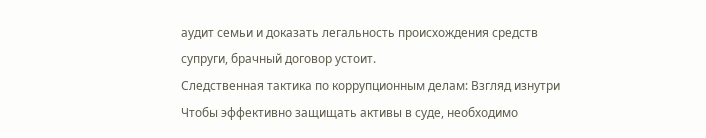аудит семьи и доказать легальность происхождения средств супруги, брачный договор устоит.
Следственная тактика по коррупционным делам: Взгляд изнутри
Чтобы эффективно защищать активы в суде, необходимо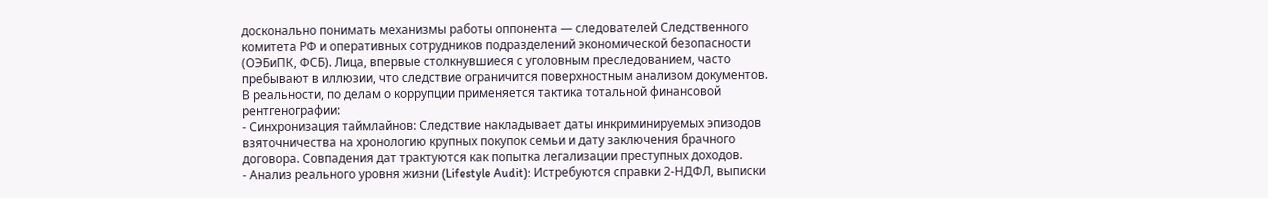досконально понимать механизмы работы оппонента — следователей Следственного комитета РФ и оперативных сотрудников подразделений экономической безопасности (ОЭБиПК, ФСБ). Лица, впервые столкнувшиеся с уголовным преследованием, часто пребывают в иллюзии, что следствие ограничится поверхностным анализом документов.
В реальности, по делам о коррупции применяется тактика тотальной финансовой рентгенографии:
- Синхронизация таймлайнов: Следствие накладывает даты инкриминируемых эпизодов взяточничества на хронологию крупных покупок семьи и дату заключения брачного договора. Совпадения дат трактуются как попытка легализации преступных доходов.
- Анализ реального уровня жизни (Lifestyle Audit): Истребуются справки 2-НДФЛ, выписки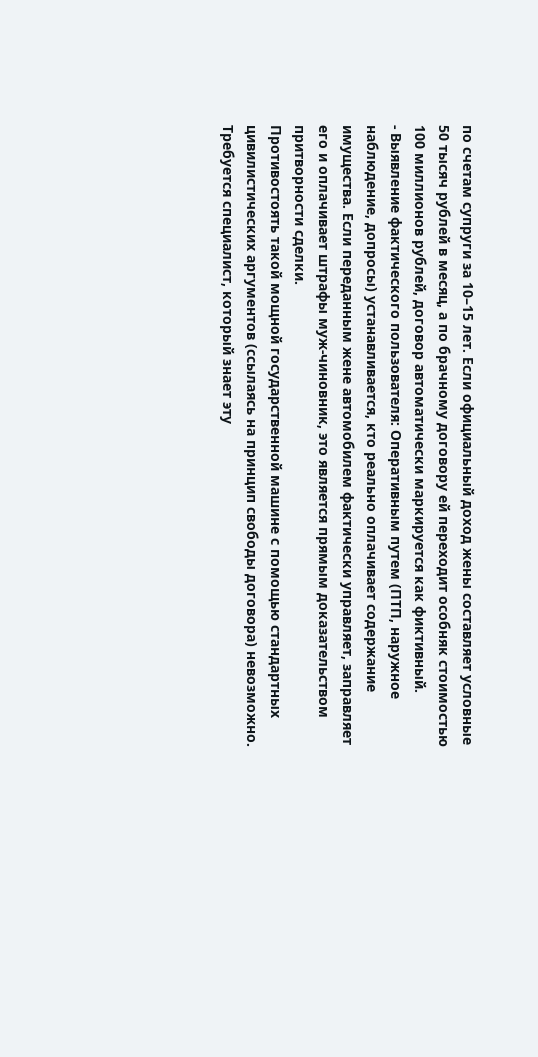по счетам супруги за 10–15 лет. Если официальный доход жены составляет условные 50 тысяч рублей в месяц, а по брачному договору ей переходит особняк стоимостью 100 миллионов рублей, договор автоматически маркируется как фиктивный.
- Выявление фактического пользователя: Оперативным путем (ПТП, наружное наблюдение, допросы) устанавливается, кто реально оплачивает содержание имущества. Если переданным жене автомобилем фактически управляет, заправляет его и оплачивает штрафы муж-чиновник, это является прямым доказательством притворности сделки.
Противостоять такой мощной государственной машине с помощью стандартных цивилистических аргументов (ссылаясь на принцип свободы договора) невозможно. Требуется специалист, который знает эту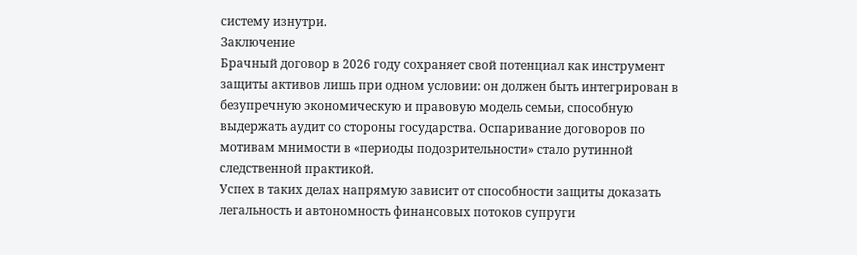систему изнутри.
Заключение
Брачный договор в 2026 году сохраняет свой потенциал как инструмент защиты активов лишь при одном условии: он должен быть интегрирован в безупречную экономическую и правовую модель семьи, способную выдержать аудит со стороны государства. Оспаривание договоров по мотивам мнимости в «периоды подозрительности» стало рутинной следственной практикой.
Успех в таких делах напрямую зависит от способности защиты доказать легальность и автономность финансовых потоков супруги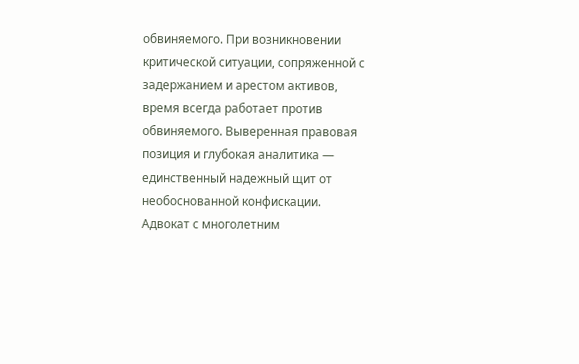обвиняемого. При возникновении критической ситуации, сопряженной с задержанием и арестом активов, время всегда работает против обвиняемого. Выверенная правовая позиция и глубокая аналитика — единственный надежный щит от необоснованной конфискации.
Адвокат с многолетним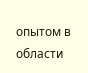опытом в области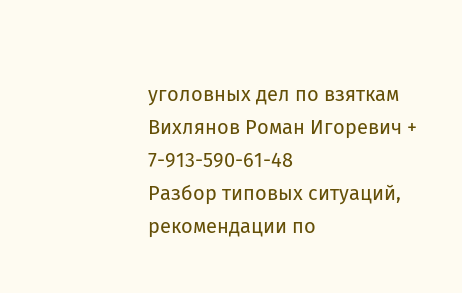уголовных дел по взяткам Вихлянов Роман Игоревич + 7-913-590-61-48
Разбор типовых ситуаций, рекомендации по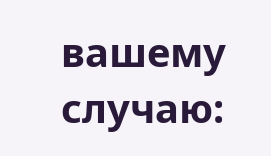вашему случаю: